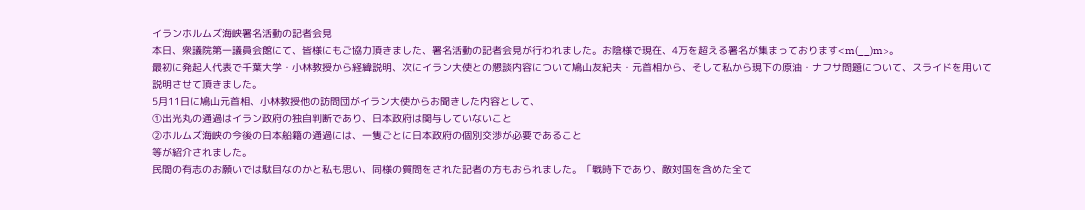イランホルムズ海峡署名活動の記者会見
本日、衆議院第一議員会館にて、皆様にもご協力頂きました、署名活動の記者会見が行われました。お陰様で現在、4万を超える署名が集まっております<m(__)m>。
最初に発起人代表で千葉大学・小林教授から経緯説明、次にイラン大使との懇談内容について鳩山友紀夫・元首相から、そして私から現下の原油・ナフサ問題について、スライドを用いて説明させて頂きました。
5月11日に鳩山元首相、小林教授他の訪問団がイラン大使からお聞きした内容として、
➀出光丸の通過はイラン政府の独自判断であり、日本政府は関与していないこと
➁ホルムズ海峡の今後の日本船籍の通過には、一隻ごとに日本政府の個別交渉が必要であること
等が紹介されました。
民間の有志のお願いでは駄目なのかと私も思い、同様の質問をされた記者の方もおられました。「戦時下であり、敵対国を含めた全て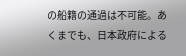の船籍の通過は不可能。あくまでも、日本政府による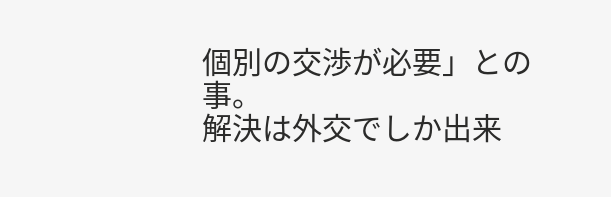個別の交渉が必要」との事。
解決は外交でしか出来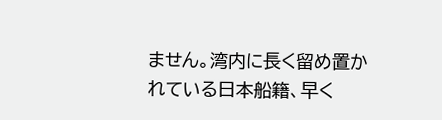ません。湾内に長く留め置かれている日本船籍、早く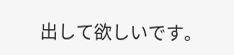出して欲しいです。